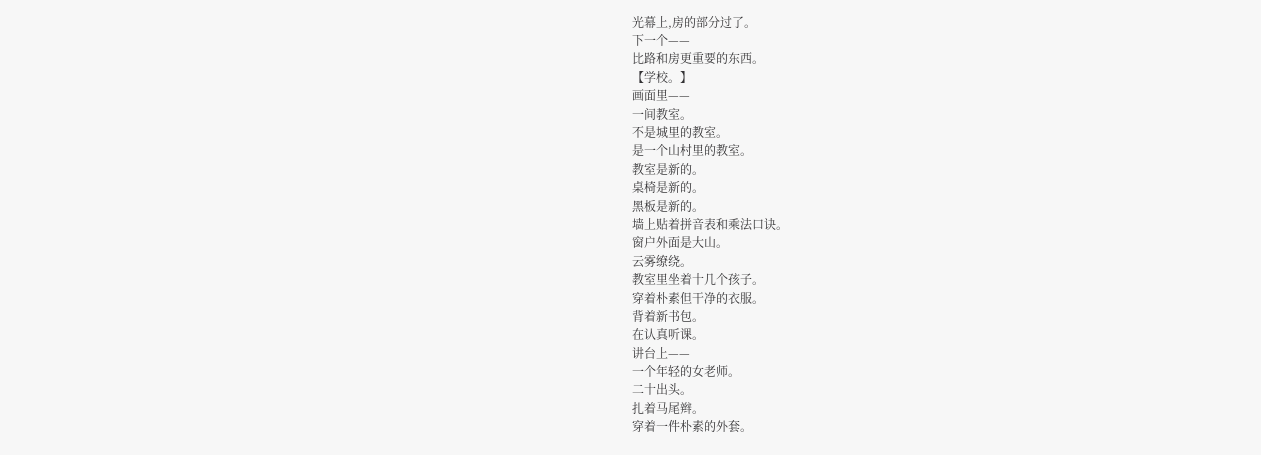光幕上,房的部分过了。
下一个——
比路和房更重要的东西。
【学校。】
画面里——
一间教室。
不是城里的教室。
是一个山村里的教室。
教室是新的。
桌椅是新的。
黑板是新的。
墙上贴着拼音表和乘法口诀。
窗户外面是大山。
云雾缭绕。
教室里坐着十几个孩子。
穿着朴素但干净的衣服。
背着新书包。
在认真听课。
讲台上——
一个年轻的女老师。
二十出头。
扎着马尾辫。
穿着一件朴素的外套。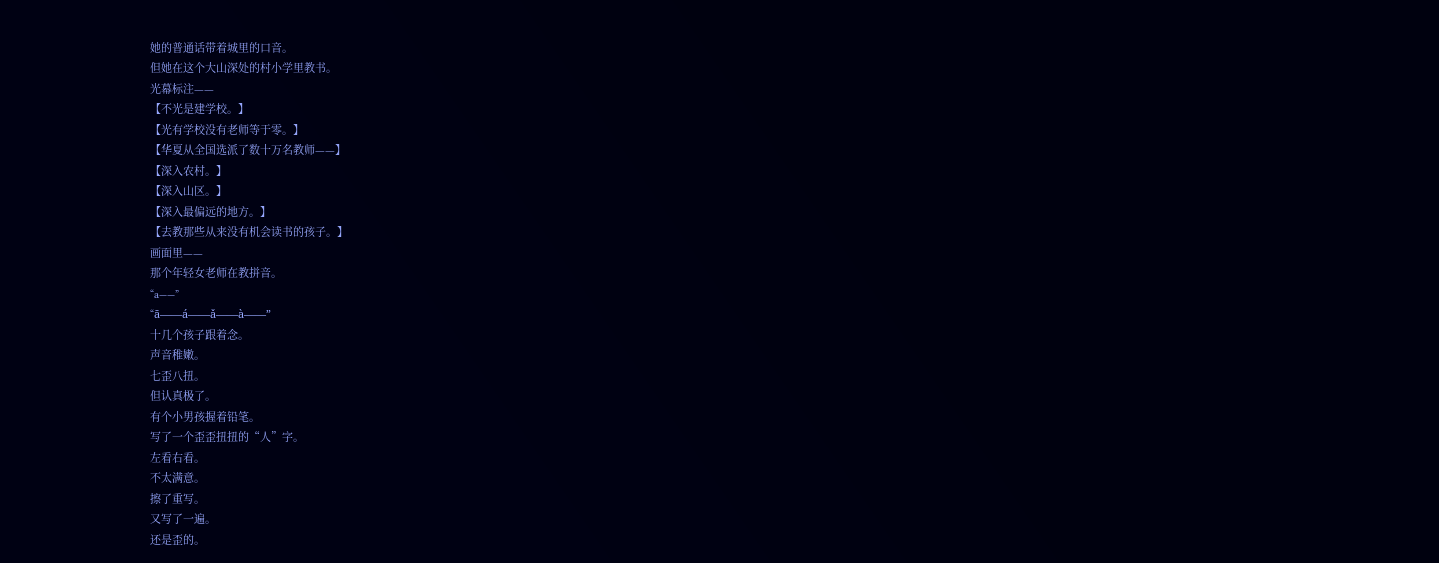她的普通话带着城里的口音。
但她在这个大山深处的村小学里教书。
光幕标注——
【不光是建学校。】
【光有学校没有老师等于零。】
【华夏从全国选派了数十万名教师——】
【深入农村。】
【深入山区。】
【深入最偏远的地方。】
【去教那些从来没有机会读书的孩子。】
画面里——
那个年轻女老师在教拼音。
“a——”
“ā——á——ǎ——à——”
十几个孩子跟着念。
声音稚嫩。
七歪八扭。
但认真极了。
有个小男孩握着铅笔。
写了一个歪歪扭扭的“人”字。
左看右看。
不太满意。
擦了重写。
又写了一遍。
还是歪的。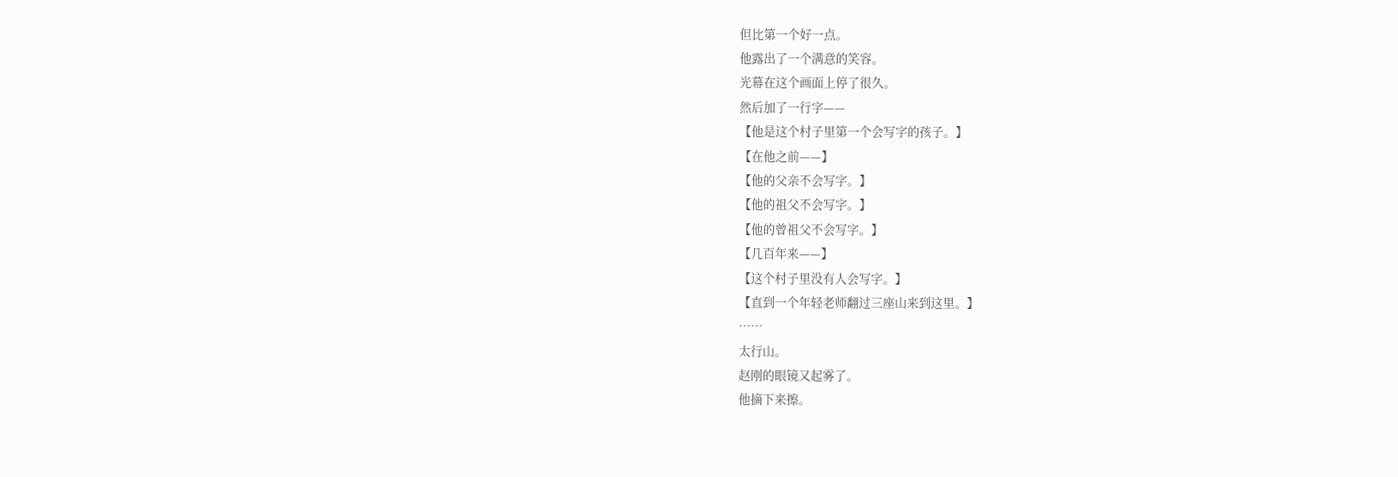但比第一个好一点。
他露出了一个满意的笑容。
光幕在这个画面上停了很久。
然后加了一行字——
【他是这个村子里第一个会写字的孩子。】
【在他之前——】
【他的父亲不会写字。】
【他的祖父不会写字。】
【他的曾祖父不会写字。】
【几百年来——】
【这个村子里没有人会写字。】
【直到一个年轻老师翻过三座山来到这里。】
……
太行山。
赵刚的眼镜又起雾了。
他摘下来擦。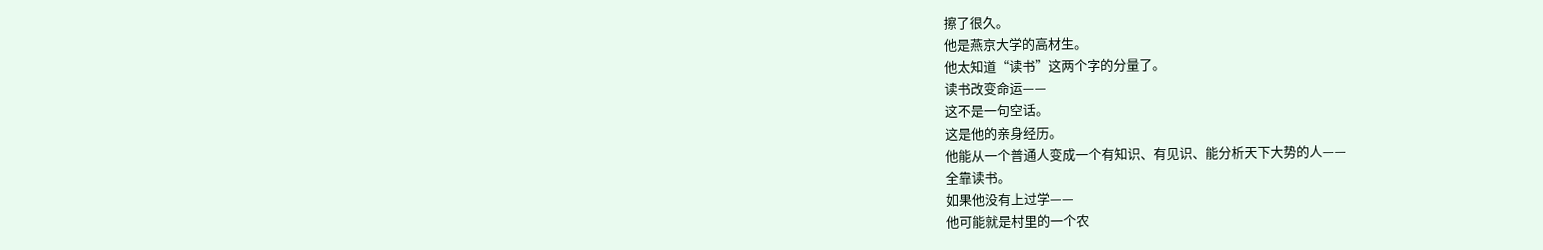擦了很久。
他是燕京大学的高材生。
他太知道“读书”这两个字的分量了。
读书改变命运——
这不是一句空话。
这是他的亲身经历。
他能从一个普通人变成一个有知识、有见识、能分析天下大势的人——
全靠读书。
如果他没有上过学——
他可能就是村里的一个农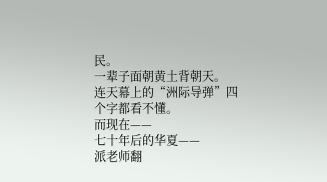民。
一辈子面朝黄土背朝天。
连天幕上的“洲际导弹”四个字都看不懂。
而现在——
七十年后的华夏——
派老师翻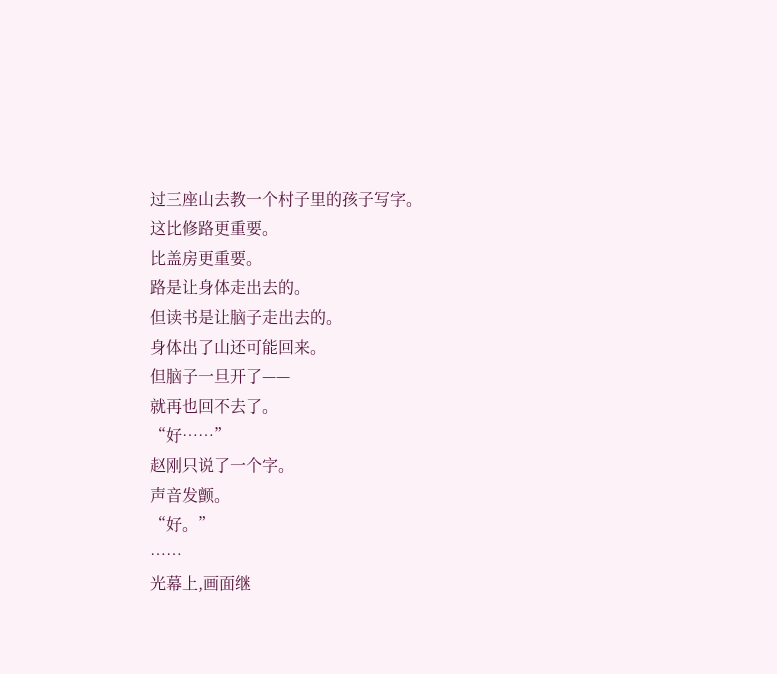过三座山去教一个村子里的孩子写字。
这比修路更重要。
比盖房更重要。
路是让身体走出去的。
但读书是让脑子走出去的。
身体出了山还可能回来。
但脑子一旦开了——
就再也回不去了。
“好……”
赵刚只说了一个字。
声音发颤。
“好。”
……
光幕上,画面继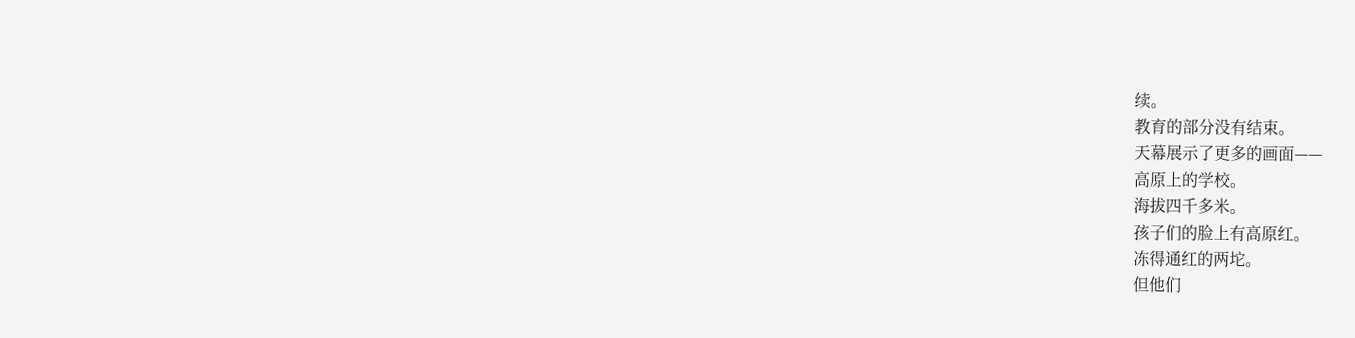续。
教育的部分没有结束。
天幕展示了更多的画面——
高原上的学校。
海拔四千多米。
孩子们的脸上有高原红。
冻得通红的两坨。
但他们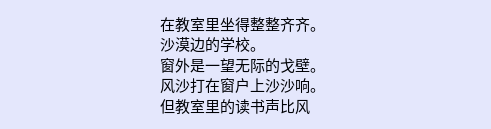在教室里坐得整整齐齐。
沙漠边的学校。
窗外是一望无际的戈壁。
风沙打在窗户上沙沙响。
但教室里的读书声比风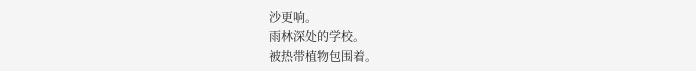沙更响。
雨林深处的学校。
被热带植物包围着。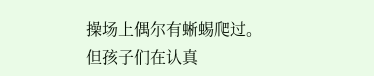操场上偶尔有蜥蜴爬过。
但孩子们在认真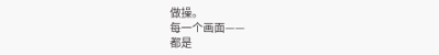做操。
每一个画面——
都是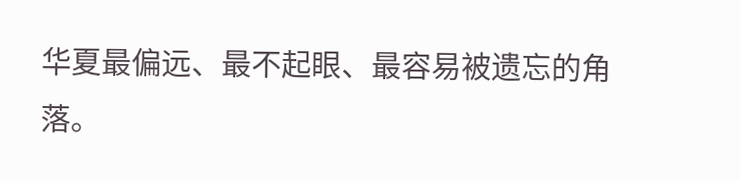华夏最偏远、最不起眼、最容易被遗忘的角落。